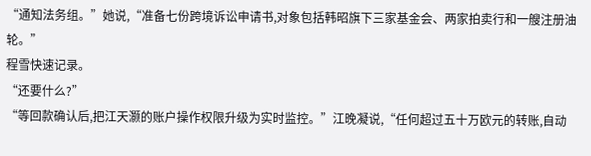“通知法务组。”她说,“准备七份跨境诉讼申请书,对象包括韩昭旗下三家基金会、两家拍卖行和一艘注册油轮。”
程雪快速记录。
“还要什么?”
“等回款确认后,把江天灏的账户操作权限升级为实时监控。”江晚凝说,“任何超过五十万欧元的转账,自动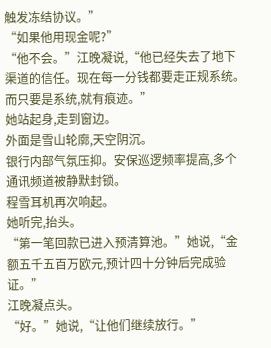触发冻结协议。”
“如果他用现金呢?”
“他不会。”江晚凝说,“他已经失去了地下渠道的信任。现在每一分钱都要走正规系统。而只要是系统,就有痕迹。”
她站起身,走到窗边。
外面是雪山轮廓,天空阴沉。
银行内部气氛压抑。安保巡逻频率提高,多个通讯频道被静默封锁。
程雪耳机再次响起。
她听完,抬头。
“第一笔回款已进入预清算池。”她说,“金额五千五百万欧元,预计四十分钟后完成验证。”
江晚凝点头。
“好。”她说,“让他们继续放行。”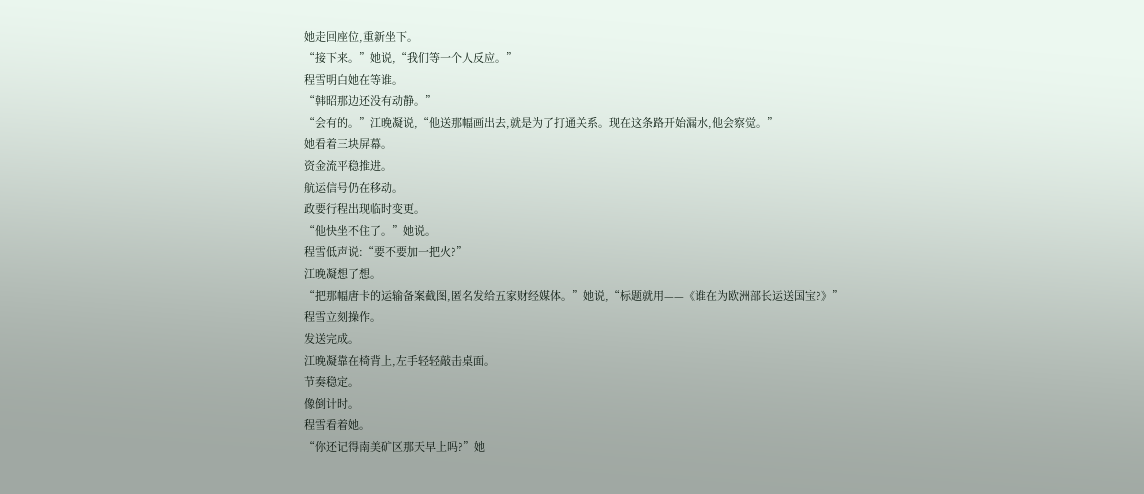她走回座位,重新坐下。
“接下来。”她说,“我们等一个人反应。”
程雪明白她在等谁。
“韩昭那边还没有动静。”
“会有的。”江晚凝说,“他送那幅画出去,就是为了打通关系。现在这条路开始漏水,他会察觉。”
她看着三块屏幕。
资金流平稳推进。
航运信号仍在移动。
政要行程出现临时变更。
“他快坐不住了。”她说。
程雪低声说:“要不要加一把火?”
江晚凝想了想。
“把那幅唐卡的运输备案截图,匿名发给五家财经媒体。”她说,“标题就用——《谁在为欧洲部长运送国宝?》”
程雪立刻操作。
发送完成。
江晚凝靠在椅背上,左手轻轻敲击桌面。
节奏稳定。
像倒计时。
程雪看着她。
“你还记得南美矿区那天早上吗?”她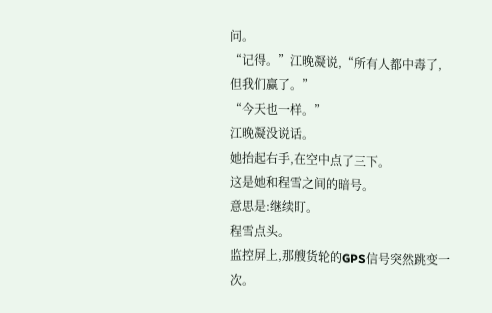问。
“记得。”江晚凝说,“所有人都中毒了,但我们赢了。”
“今天也一样。”
江晚凝没说话。
她抬起右手,在空中点了三下。
这是她和程雪之间的暗号。
意思是:继续盯。
程雪点头。
监控屏上,那艘货轮的GPS信号突然跳变一次。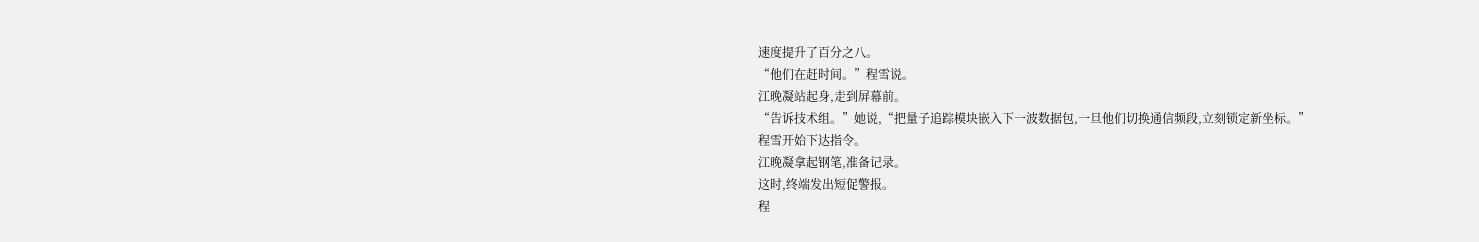速度提升了百分之八。
“他们在赶时间。”程雪说。
江晚凝站起身,走到屏幕前。
“告诉技术组。”她说,“把量子追踪模块嵌入下一波数据包,一旦他们切换通信频段,立刻锁定新坐标。”
程雪开始下达指令。
江晚凝拿起钢笔,准备记录。
这时,终端发出短促警报。
程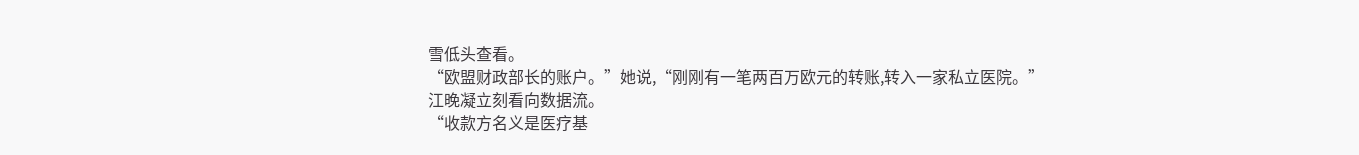雪低头查看。
“欧盟财政部长的账户。”她说,“刚刚有一笔两百万欧元的转账,转入一家私立医院。”
江晚凝立刻看向数据流。
“收款方名义是医疗基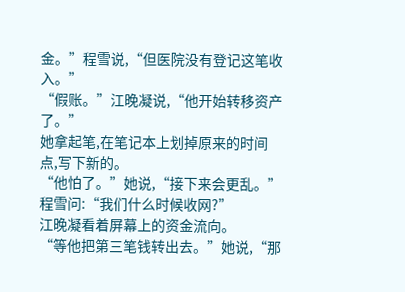金。”程雪说,“但医院没有登记这笔收入。”
“假账。”江晚凝说,“他开始转移资产了。”
她拿起笔,在笔记本上划掉原来的时间点,写下新的。
“他怕了。”她说,“接下来会更乱。”
程雪问:“我们什么时候收网?”
江晚凝看着屏幕上的资金流向。
“等他把第三笔钱转出去。”她说,“那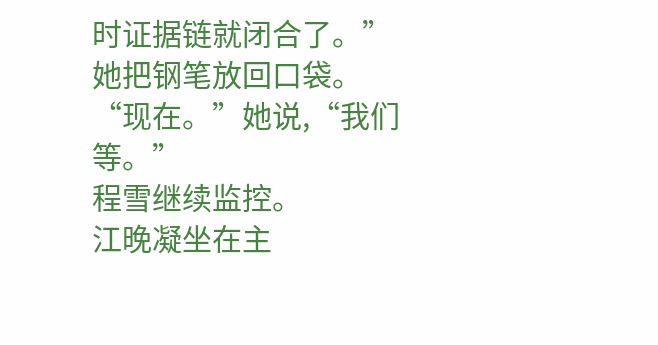时证据链就闭合了。”
她把钢笔放回口袋。
“现在。”她说,“我们等。”
程雪继续监控。
江晚凝坐在主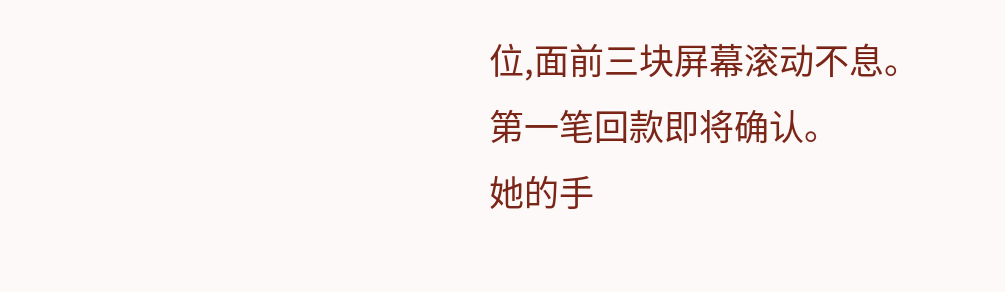位,面前三块屏幕滚动不息。
第一笔回款即将确认。
她的手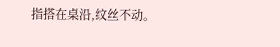指搭在桌沿,纹丝不动。